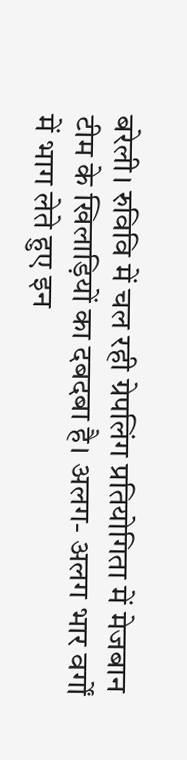बरेली। रुविवि में चल रही ग्रेपलिंग प्रतियोगिता में मेजबान टीम के खिलाड़ियों का दबदबा है। अलग- अलग भार वर्गों में भाग लेते हुए इन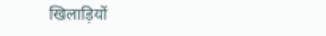खिलाड़ियों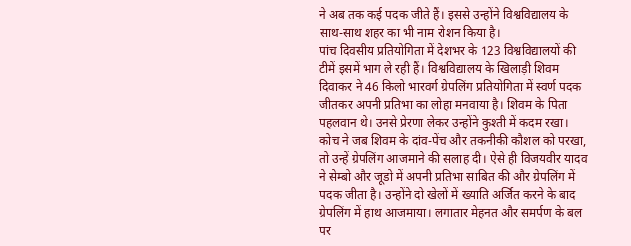ने अब तक कई पदक जीते हैं। इससे उन्होंने विश्वविद्यालय के साथ-साथ शहर का भी नाम रोशन किया है।
पांच दिवसीय प्रतियोगिता में देशभर के 123 विश्वविद्यालयों की टीमें इसमें भाग ले रही हैं। विश्वविद्यालय के खिलाड़ी शिवम दिवाकर ने 46 किलो भारवर्ग ग्रेपलिंग प्रतियोगिता में स्वर्ण पदक जीतकर अपनी प्रतिभा का लोहा मनवाया है। शिवम के पिता पहलवान थे। उनसे प्रेरणा लेकर उन्होंने कुश्ती में कदम रखा। कोच ने जब शिवम के दांव-पेंच और तकनीकी कौशल को परखा, तो उन्हें ग्रेपलिंग आजमाने की सलाह दी। ऐसे ही विजयवीर यादव ने सेम्बो और जूडो में अपनी प्रतिभा साबित की और ग्रेपलिंग में पदक जीता है। उन्होंने दो खेलों में ख्याति अर्जित करने के बाद ग्रेपलिंग में हाथ आजमाया। लगातार मेहनत और समर्पण के बल पर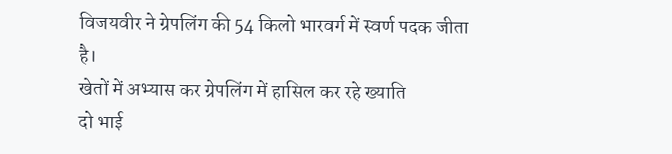विजयवीर ने ग्रेपलिंग की 54 किलो भारवर्ग में स्वर्ण पदक जीता है।
खेतों में अभ्यास कर ग्रेपलिंग में हासिल कर रहे ख्याति
दो भाई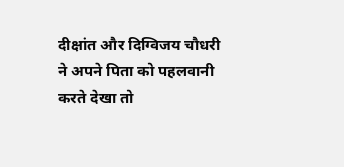दीक्षांत और दिग्विजय चौधरी ने अपने पिता को पहलवानी करते देखा तो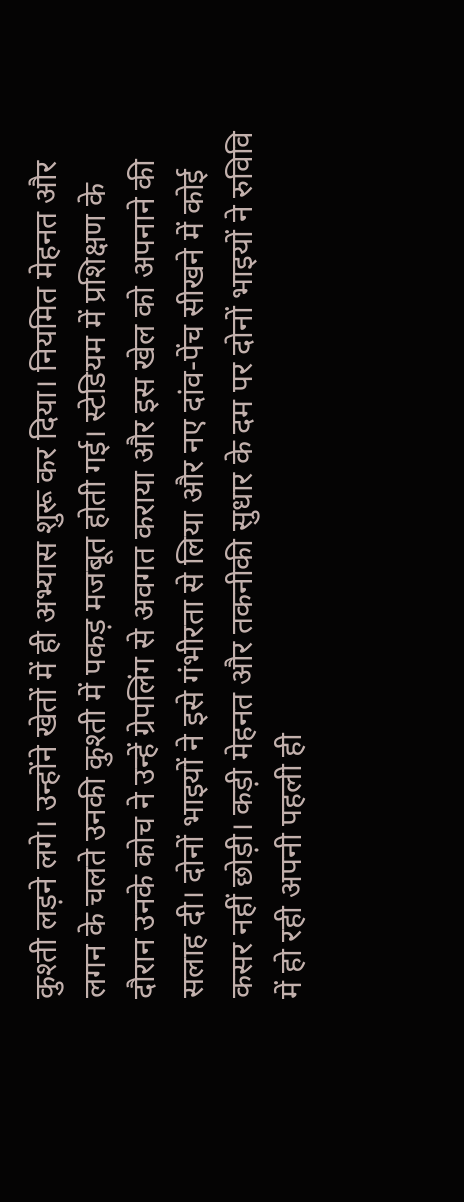कुश्ती लड़ने लगे। उन्होंने खेतों में ही अभ्यास शुरू कर दिया। नियमित मेहनत और लगन के चलते उनकी कुश्ती में पकड़ मजबूत होती गई। स्टेडियम में प्रशिक्षण के दौरान उनके कोच ने उन्हें ग्रेपलिंग से अवगत कराया और इस खेल को अपनाने की सलाह दी। दोनों भाइयों ने इसे गंभीरता से लिया और नए दांव-पेंच सीखने में कोई कसर नहीं छोड़ी। कड़ी मेहनत और तकनीकी सुधार के दम पर दोनों भाइयों ने रुविवि में हो रही अपनी पहली ही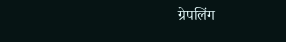ग्रेपलिंग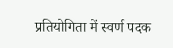प्रतियोगिता में स्वर्ण पदक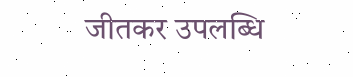जीतकर उपलब्धि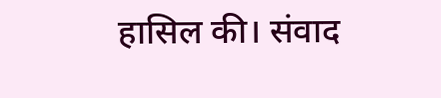हासिल की। संवाद